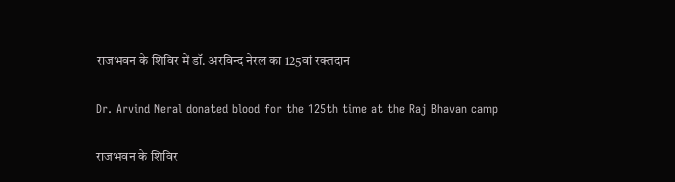राजभवन के शिविर में डॉ. अरविन्द नेरल का 125वां रक्तदान

Dr. Arvind Neral donated blood for the 125th time at the Raj Bhavan camp

राजभवन के शिविर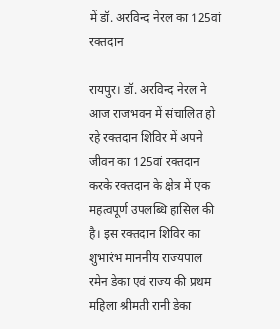में डॉ. अरविन्द नेरल का 125वां रक्तदान

रायपुर। डॉ. अरविन्द नेरल ने आज राजभवन में संचालित हो रहे रक्तदान शिविर में अपने जीवन का 125वां रक्तदान करके रक्तदान के क्षेत्र में एक महत्वपूर्ण उपलब्धि हासिल की है। इस रक्तदान शिविर का शुभारंभ माननीय राज्यपाल  रमेन डेका एवं राज्य की प्रथम महिला श्रीमती रानी डेका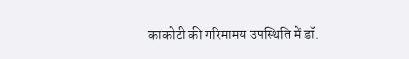काकोटी की गरिमामय उपस्थिति में डॉ.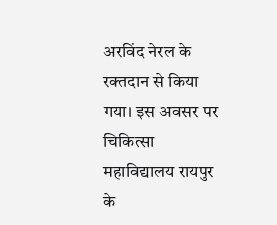अरविंद नेरल के रक्तदान से किया गया। इस अवसर पर चिकित्सा महाविद्यालय रायपुर के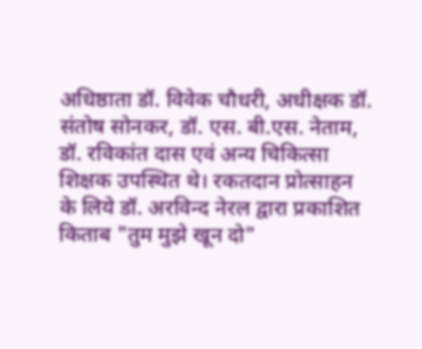अधिष्ठाता डॉ. विवेक चौधरी, अधीक्षक डॉ. संतोष सोनकर, डॉ. एस. बी.एस. नेताम, डॉ. रविकांत दास एवं अन्य चिकित्सा शिक्षक उपस्थित थे। रकतदान प्रोत्साहन के लिये डॉ. अरविन्द नेरल द्वारा प्रकाशित किताब "तुम मुझे खून दो"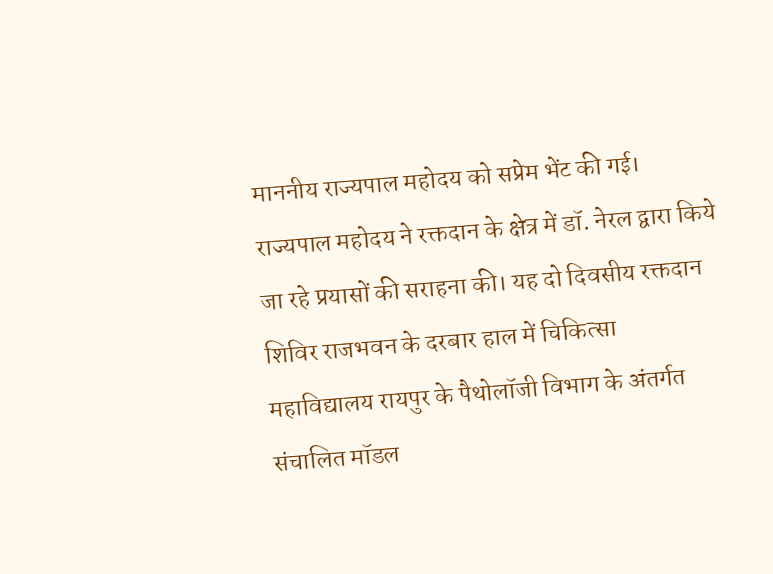माननीय राज्यपाल महोदय को सप्रेम भेंट की गई। राज्यपाल महोदय ने रक्तदान के क्षेत्र में डॉ. नेरल द्वारा किये जा रहे प्रयासों की सराहना की। यह दो दिवसीय रक्तदान शिविर राजभवन के दरबार हाल में चिकित्सा महाविद्यालय रायपुर के पैथोलॉजी विभाग के अंतर्गत संचालित मॉडल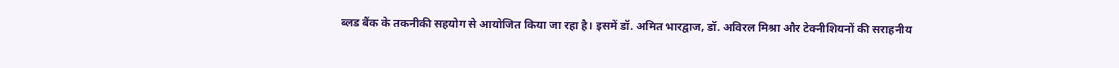ब्लड बैंक के तकनीकी सहयोग से आयोजित किया जा रहा है। इसमें डॉ. अमित भारद्वाज, डॉ. अविरल मिश्रा और टेक्नीशियनों की सराहनीय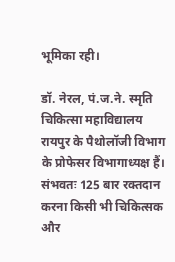भूमिका रही।

डॉ. नेरल, पं.ज.ने. स्मृति चिकित्सा महाविद्यालय रायपुर के पैथोलॉजी विभाग के प्रोफेसर विभागाध्यक्ष हैं। संभवतः 125 बार रक्तदान करना किसी भी चिकित्सक और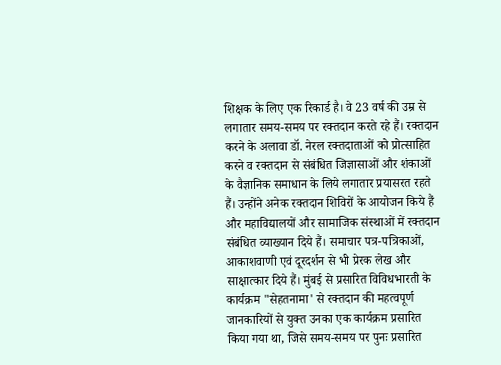शिक्षक के लिए एक रिकार्ड है। वे 23 वर्ष की उम्र से लगातार समय-समय पर रक्तदान करते रहे हैं। रक्तदान करने के अलावा डॉ. नेरल रक्तदाताओं को प्रोत्साहित करने व रक्तदान से संबंधित जिज्ञासाओं और शंकाओं के वैज्ञानिक समाधान के लिये लगातार प्रयासरत रहते हैं। उन्होंने अनेक रक्तदान शिविरों के आयोजन किये हैं और महाविद्यालयों और सामाजिक संस्थाओं में रक्तदान संबंधित व्याख्यान दिये हैं। समाचार पत्र-पत्रिकाओं, आकाशवाणी एवं दूरदर्शन से भी प्रेरक लेख और साक्षात्कार दिये हैं। मुंबई से प्रसारित विविधभारती के कार्यक्रम "सेहतनामा' से रक्तदान की महत्वपूर्ण जानकारियों से युक्त उनका एक कार्यक्रम प्रसारित किया गया था, जिसे समय-समय पर पुनः प्रसारित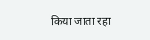किया जाता रहा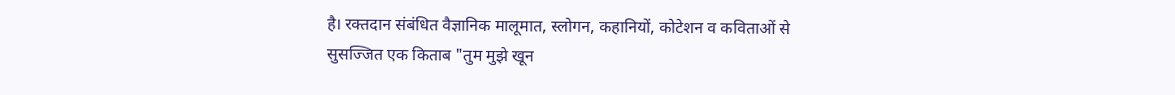है। रक्तदान संबंधित वैज्ञानिक मालूमात, स्लोगन, कहानियों, कोटेशन व कविताओं से सुसज्जित एक किताब "तुम मुझे खून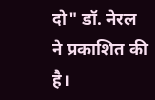दो" डॉ. नेरल ने प्रकाशित की है।